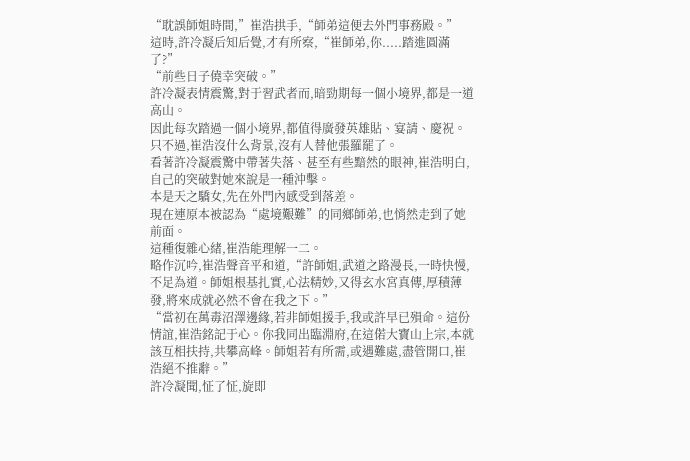“耽誤師姐時間,”崔浩拱手,“師弟這便去外門事務殿。”
這時,許冷凝后知后覺,才有所察,“崔師弟,你.....踏進圓滿了?”
“前些日子僥幸突破。”
許冷凝表情震驚,對于習武者而,暗勁期每一個小境界,都是一道高山。
因此每次踏過一個小境界,都值得廣發英雄貼、宴請、慶祝。
只不過,崔浩沒什么背景,沒有人替他張羅罷了。
看著許冷凝震驚中帶著失落、甚至有些黯然的眼神,崔浩明白,自己的突破對她來說是一種沖擊。
本是天之驕女,先在外門內感受到落差。
現在連原本被認為“處境艱難”的同鄉師弟,也悄然走到了她前面。
這種復雜心緒,崔浩能理解一二。
略作沉吟,崔浩聲音平和道,“許師姐,武道之路漫長,一時快慢,不足為道。師姐根基扎實,心法精妙,又得玄水宮真傳,厚積薄發,將來成就必然不會在我之下。”
“當初在萬毒沼澤邊緣,若非師姐援手,我或許早已殞命。這份情誼,崔浩銘記于心。你我同出臨淵府,在這偌大寶山上宗,本就該互相扶持,共攀高峰。師姐若有所需,或遇難處,盡管開口,崔浩絕不推辭。”
許冷凝聞,怔了怔,旋即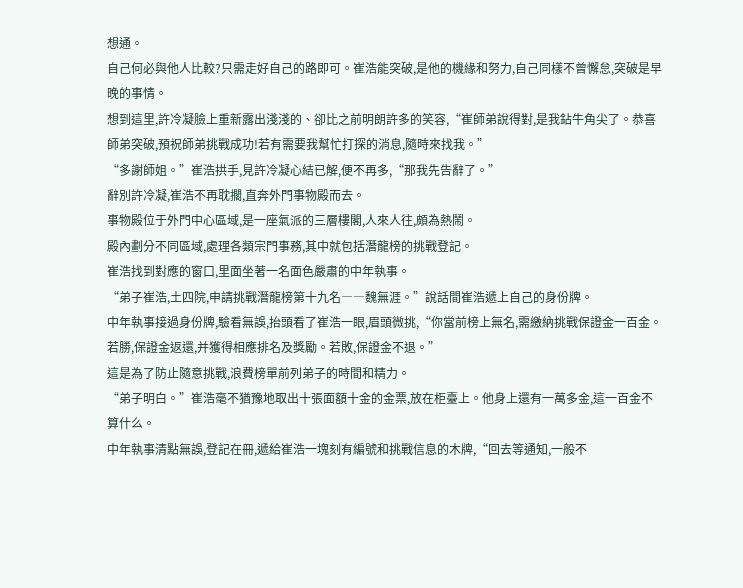想通。
自己何必與他人比較?只需走好自己的路即可。崔浩能突破,是他的機緣和努力,自己同樣不曾懈怠,突破是早晚的事情。
想到這里,許冷凝臉上重新露出淺淺的、卻比之前明朗許多的笑容,“崔師弟說得對,是我鉆牛角尖了。恭喜師弟突破,預祝師弟挑戰成功!若有需要我幫忙打探的消息,隨時來找我。”
“多謝師姐。”崔浩拱手,見許冷凝心結已解,便不再多,“那我先告辭了。”
辭別許冷凝,崔浩不再耽擱,直奔外門事物殿而去。
事物殿位于外門中心區域,是一座氣派的三層樓閣,人來人往,頗為熱鬧。
殿內劃分不同區域,處理各類宗門事務,其中就包括潛龍榜的挑戰登記。
崔浩找到對應的窗口,里面坐著一名面色嚴肅的中年執事。
“弟子崔浩,土四院,申請挑戰潛龍榜第十九名――魏無涯。”說話間崔浩遞上自己的身份牌。
中年執事接過身份牌,驗看無誤,抬頭看了崔浩一眼,眉頭微挑,“你當前榜上無名,需繳納挑戰保證金一百金。若勝,保證金返還,并獲得相應排名及獎勵。若敗,保證金不退。”
這是為了防止隨意挑戰,浪費榜單前列弟子的時間和精力。
“弟子明白。”崔浩毫不猶豫地取出十張面額十金的金票,放在柜臺上。他身上還有一萬多金,這一百金不算什么。
中年執事清點無誤,登記在冊,遞給崔浩一塊刻有編號和挑戰信息的木牌,“回去等通知,一般不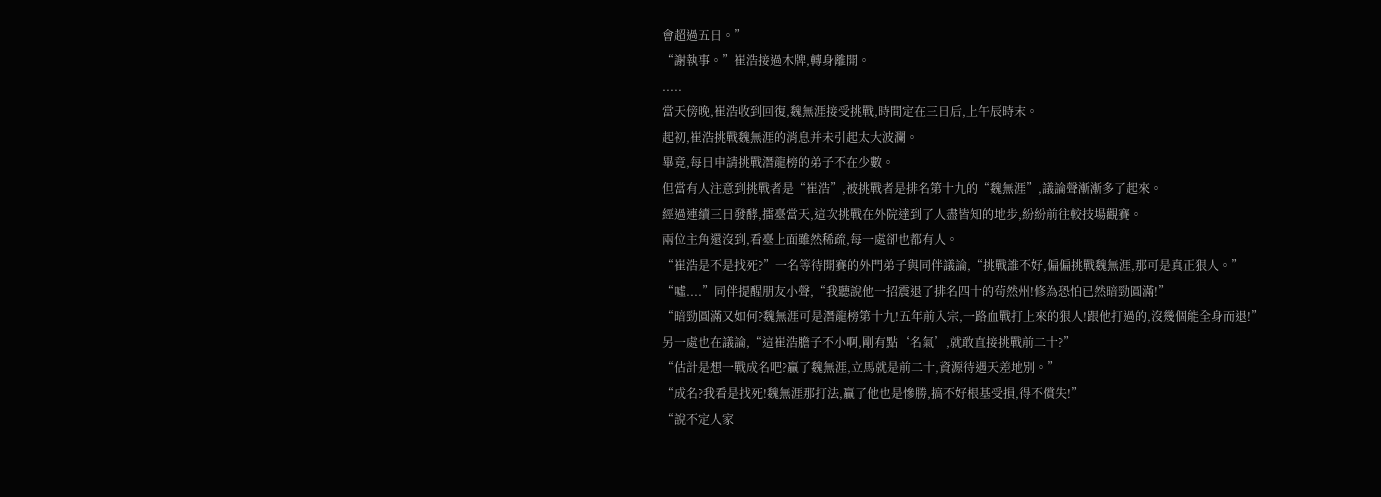會超過五日。”
“謝執事。”崔浩接過木牌,轉身離開。
.....
當天傍晚,崔浩收到回復,魏無涯接受挑戰,時間定在三日后,上午辰時末。
起初,崔浩挑戰魏無涯的消息并未引起太大波瀾。
畢竟,每日申請挑戰潛龍榜的弟子不在少數。
但當有人注意到挑戰者是“崔浩”,被挑戰者是排名第十九的“魏無涯”,議論聲漸漸多了起來。
經過連續三日發酵,擂臺當天,這次挑戰在外院達到了人盡皆知的地步,紛紛前往較技場觀賽。
兩位主角還沒到,看臺上面雖然稀疏,每一處卻也都有人。
“崔浩是不是找死?”一名等待開賽的外門弟子與同伴議論,“挑戰誰不好,偏偏挑戰魏無涯,那可是真正狠人。”
“噓....”同伴提醒朋友小聲,“我聽說他一招震退了排名四十的茍然州!修為恐怕已然暗勁圓滿!”
“暗勁圓滿又如何?魏無涯可是潛龍榜第十九!五年前入宗,一路血戰打上來的狠人!跟他打過的,沒幾個能全身而退!”
另一處也在議論,“這崔浩膽子不小啊,剛有點‘名氣’,就敢直接挑戰前二十?”
“估計是想一戰成名吧?贏了魏無涯,立馬就是前二十,資源待遇天差地別。”
“成名?我看是找死!魏無涯那打法,贏了他也是慘勝,搞不好根基受損,得不償失!”
“說不定人家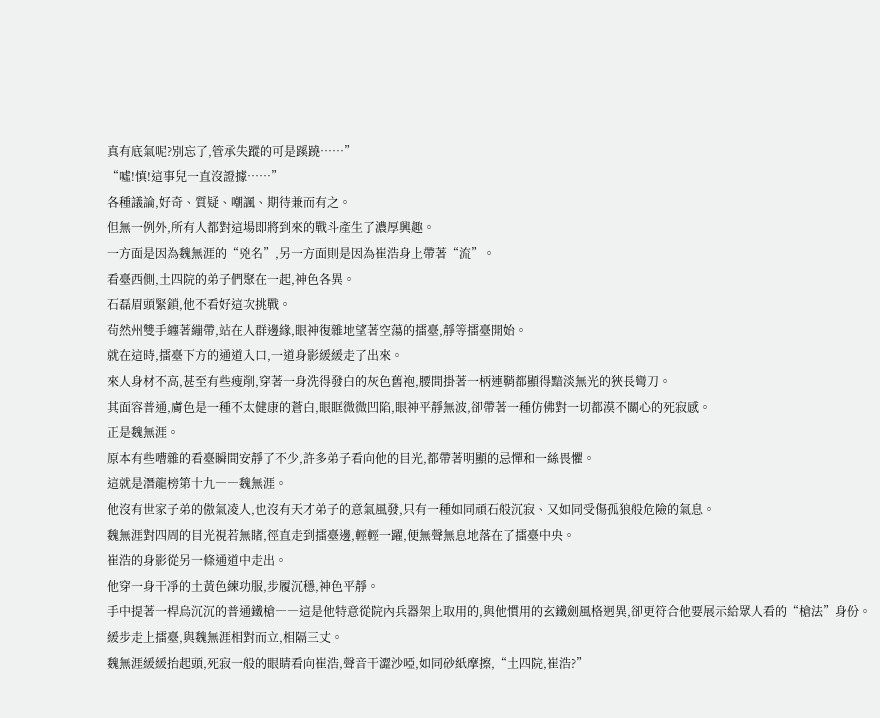真有底氣呢?別忘了,管承失蹤的可是蹊蹺……”
“噓!慎!這事兒一直沒證據……”
各種議論,好奇、質疑、嘲諷、期待兼而有之。
但無一例外,所有人都對這場即將到來的戰斗產生了濃厚興趣。
一方面是因為魏無涯的“兇名”,另一方面則是因為崔浩身上帶著“流”。
看臺西側,土四院的弟子們聚在一起,神色各異。
石磊眉頭緊鎖,他不看好這次挑戰。
茍然州雙手纏著繃帶,站在人群邊緣,眼神復雜地望著空蕩的擂臺,靜等擂臺開始。
就在這時,擂臺下方的通道入口,一道身影緩緩走了出來。
來人身材不高,甚至有些瘦削,穿著一身洗得發白的灰色舊袍,腰間掛著一柄連鞘都顯得黯淡無光的狹長彎刀。
其面容普通,膚色是一種不太健康的蒼白,眼眶微微凹陷,眼神平靜無波,卻帶著一種仿佛對一切都漠不關心的死寂感。
正是魏無涯。
原本有些嘈雜的看臺瞬間安靜了不少,許多弟子看向他的目光,都帶著明顯的忌憚和一絲畏懼。
這就是潛龍榜第十九――魏無涯。
他沒有世家子弟的傲氣凌人,也沒有天才弟子的意氣風發,只有一種如同頑石般沉寂、又如同受傷孤狼般危險的氣息。
魏無涯對四周的目光視若無睹,徑直走到擂臺邊,輕輕一躍,便無聲無息地落在了擂臺中央。
崔浩的身影從另一條通道中走出。
他穿一身干凈的土黃色練功服,步履沉穩,神色平靜。
手中提著一桿烏沉沉的普通鐵槍――這是他特意從院內兵器架上取用的,與他慣用的玄鐵劍風格迥異,卻更符合他要展示給眾人看的“槍法”身份。
緩步走上擂臺,與魏無涯相對而立,相隔三丈。
魏無涯緩緩抬起頭,死寂一般的眼睛看向崔浩,聲音干澀沙啞,如同砂紙摩擦,“土四院,崔浩?”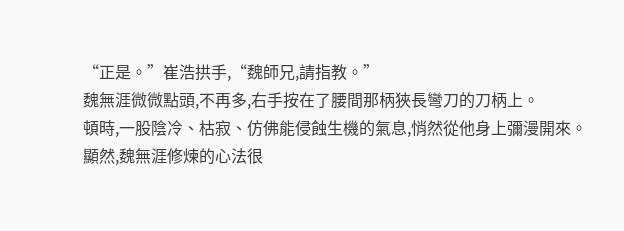“正是。”崔浩拱手,“魏師兄,請指教。”
魏無涯微微點頭,不再多,右手按在了腰間那柄狹長彎刀的刀柄上。
頓時,一股陰冷、枯寂、仿佛能侵蝕生機的氣息,悄然從他身上彌漫開來。
顯然,魏無涯修煉的心法很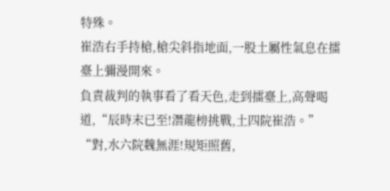特殊。
崔浩右手持槍,槍尖斜指地面,一股土屬性氣息在擂臺上彌漫開來。
負責裁判的執事看了看天色,走到擂臺上,高聲喝道,“辰時末已至!潛龍榜挑戰,土四院崔浩。”
“對,水六院魏無涯!規矩照舊,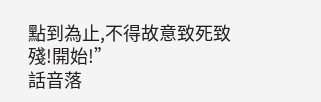點到為止,不得故意致死致殘!開始!”
話音落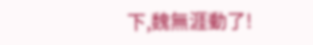下,魏無涯動了!